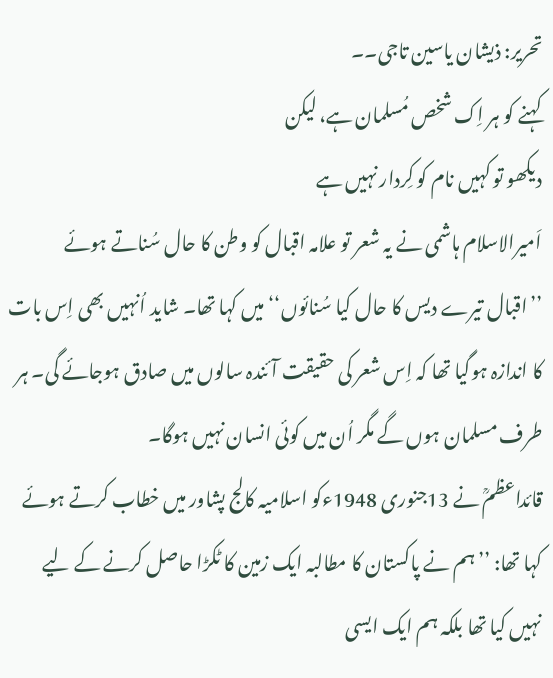تحریر: ذیشان یاسین تاجی۔۔
کہنے کو ہر اِک شخص مُسلمان ہے، لیکن
دیکھو تو کہیں نام کو کِردار نہیں ہے
اَمیرالاسلام ہاشمی نے یہ شعر تو علامہ اقبال کو وطن کا حال سُناتے ہوئے ’’اقبال تیرے دیس کا حال کیا سُنائوں‘‘ میں کہا تھا۔ شاید اُنہیں بھی اِس بات کا اندازہ ہوگیا تھا کہ اِس شعر کی حقیقت آئندہ سالوں میں صادق ہوجائے گی۔ ہر طرف مسلمان ہوں گے مگر اُن میں کوئی انسان نہیں ہوگا۔
قائداعظمؒ نے 13جنوری 1948ءکو اسلامیہ کالج پشاور میں خطاب کرتے ہوئے کہا تھا: ’’ہم نے پاکستان کا مطالبہ ایک زمین کا ٹکڑا حاصل کرنے کے لیے نہیں کیا تھا بلکہ ہم ایک ایسی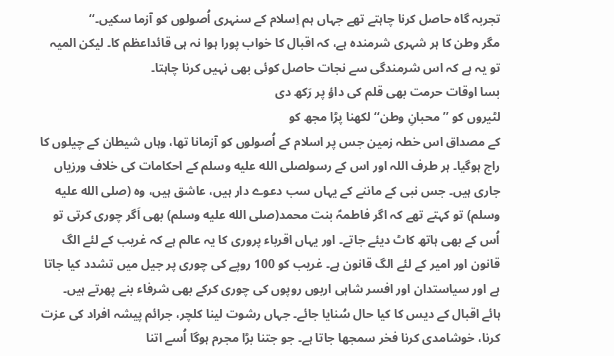تجربہ گاہ حاصل کرنا چاہتے تھے جہاں ہم اِسلام کے سنہری اُصولوں کو آزما سکیں۔‘‘
مگر وطن کا ہر شہری شرمندہ ہے، کہ اقبال کا خواب پورا ہوا نہ ہی قائداعظم کا۔ لیکن المیہ تو یہ ہے کہ اس شرمندگی سے نجات حاصل کوئی بھی نہیں کرنا چاہتا۔
بسا اوقات حرمت بھی قلم کی داؤ پر رَکھ دی
لٹیروں کو ’’محبانِ وطن‘‘ لکھنا پڑا مجھ کو
کے مصداق اس خطہ زمین جس پر اسلام کے اُصولوں کو آزمانا تھا، وہاں شیطان کے چیلوں کا راج ہوگیا۔ ہر طرف اللہ اور اس کے رسولصلى الله عليه وسلم کے احکامات کی خلاف ورزیاں جاری ہیں۔ جس نبی کے ماننے کے یہاں سب دعوے دار ہیں، عاشق ہیں، وہ (صلى الله عليه وسلم) تو کہتے تھے کہ اگر فاطمہؑ بنت محمد(صلى الله عليه وسلم) بھی اَگر چوری کرتی تو اُس کے بھی ہاتھ کاٹ دیئے جاتے۔ اور یہاں اقرباء پروری کا یہ عالم ہے کہ غریب کے لئے الگ قانون اور امیر کے لئے الگ قانون ہے۔ غریب کو 100 روپے کی چوری پر جیل میں تشدد کیا جاتا ہے اور سیاستدان اور افسر شاہی اربوں روپوں کی چوری کرکے بھی شرفاء بنے پھرتے ہیں۔
ہائے اقبال کے دیس کا کیا حال سُنایا جائے۔ جہاں رشوت لینا کلچر، جرائم پیشہ افراد کی عزت کرنا، خوشامدی کرنا فخر سمجھا جاتا ہے۔ جو جتنا بڑا مجرم ہوگا اُسے اتنا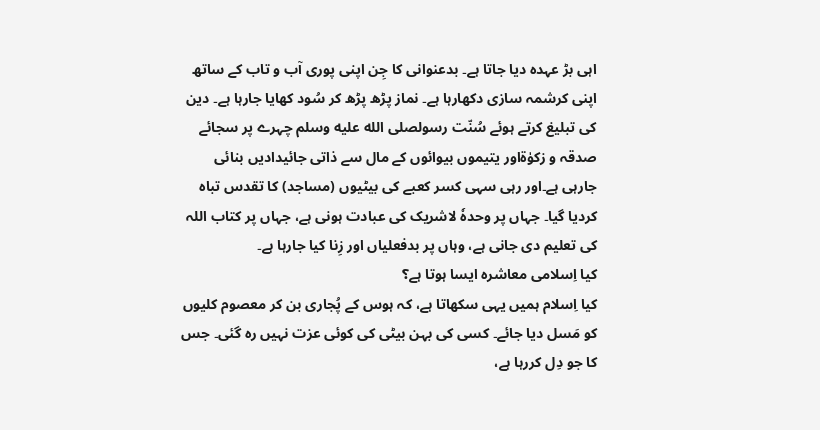اہی بڑ عہدہ دیا جاتا ہے۔ بدعنوانی کا جِن اپنی پوری آب و تاب کے ساتھ اپنی کرشمہ سازی دکھارہا ہے۔ نماز پڑھ پڑھ کر سُود کھایا جارہا ہے۔ دین کی تبلیغ کرتے ہوئے سُنّت رسولصلى الله عليه وسلم چہرے پر سجائے صدقہ و زکوٰۃاور یتیموں بیوائوں کے مال سے ذاتی جائیدادیں بنائی جارہی ہے۔اور رہی سہی کسر کعبے کی بیٹیوں (مساجد) کا تقدس تباہ کردیا گیا۔ جہاں پر وحدہٗ لاشریک کی عبادت ہونی ہے، جہاں پر کتاب اللہ کی تعلیم دی جانی ہے، وہاں پر بدفعلیاں اور زِنا کیا جارہا ہے۔
کیا اِسلامی معاشرہ ایسا ہوتا ہے؟
کیا اِسلام ہمیں یہی سکھاتا ہے، کہ ہوس کے پُجاری بن کر معصوم کلیوں کو مَسل دیا جائے۔ کسی کی بہن بیٹی کی کوئی عزت نہیں رہ گئی۔ جس کا جو دِل کررہا ہے،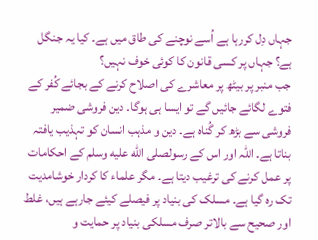جہاں دِل کررہا ہے اُسے نوچنے کی طاق میں ہے۔ کیا یہ جنگل ہے؟ جہاں پر کسی قانون کا کوئی خوف نہیں؟
جب منبر پر بیٹھ پر معاشرے کی اصلاح کرنے کے بجائے کُفر کے فتوے لگائے جائیں گے تو ایسا ہی ہوگا۔ دین فروشی ضمیر فروشی سے بڑھ کر گُناہ ہے۔ دین و مذہب انسان کو تہذیب یافتہ بناتا ہے۔ اللہ اور اس کے رسولصلى الله عليه وسلم کے احکامات پر عمل کرنے کی ترغیب دیتا ہے۔ مگر علماء کا کردار خوشامدیت تک رہ گیا ہے۔ مسلک کی بنیاد پر فیصلے کیئے جارہے ہیں، غلط اور صحیح سے بالاتر صرف مسلکی بنیاد پر حمایت و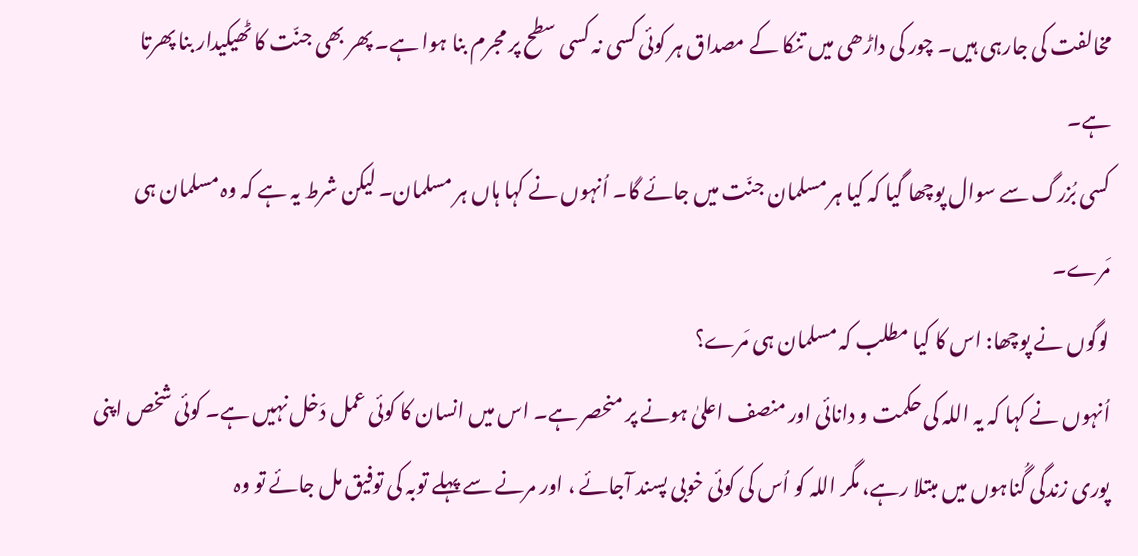مخالفت کی جارہی ہیں۔ چور کی داڑھی میں تنکا کے مصداق ہر کوئی کسی نہ کسی سطح پر مجرم بنا ہوا ہے۔ پھر بھی جنّت کا ٹھیکیدار بنا پھرتا ہے۔
کسی بُزرگ سے سوال پوچھا گیا کہ کیا ہر مسلمان جنّت میں جائے گا۔ اُنہوں نے کہا ہاں ہر مسلمان۔ لیکن شرط یہ ہے کہ وہ مسلمان ہی مَرے۔
لوگوں نے پوچھا: اس کا کیا مطلب کہ مسلمان ہی مَرے؟
اُنہوں نے کہا کہ یہ اللہ کی حکمت و دانائی اور منصف اعلیٰ ہونے پر منحصر ہے۔ اس میں انسان کا کوئی عمل دَخل نہیں ہے۔ کوئی شخص اپنی پوری زندگی گُناہوں میں مبتلا رہے، مگر اللہ کو اُس کی کوئی خوبی پسند آجائے ، اور مرنے سے پہلے توبہ کی توفیق مل جائے تو وہ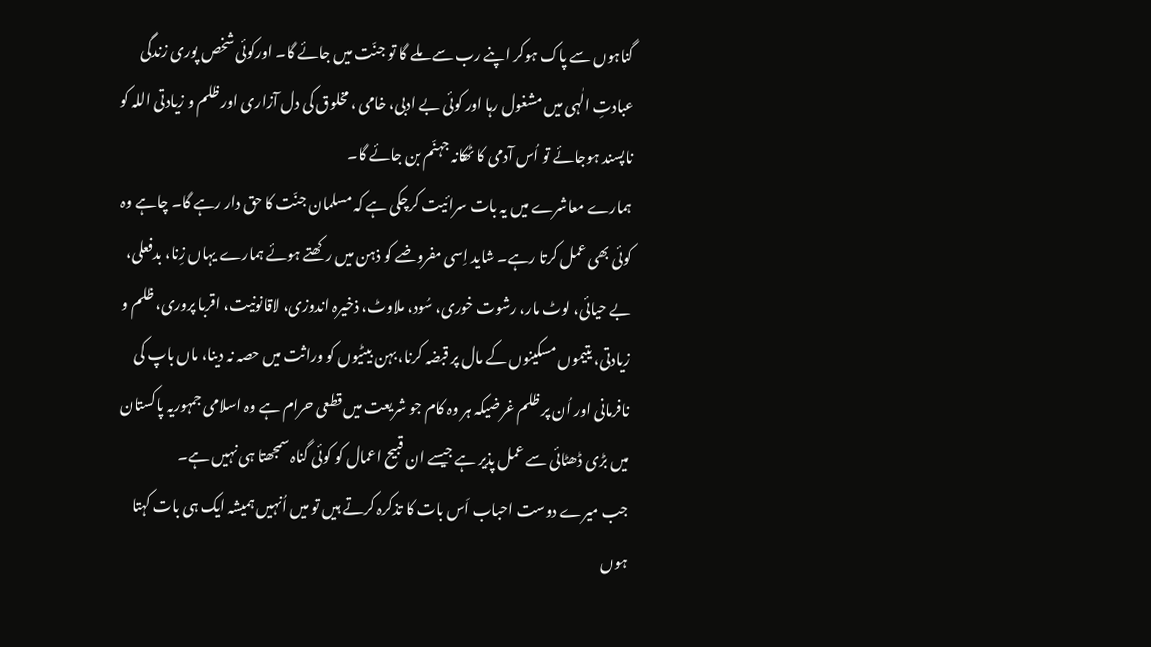گناہوں سے پاک ہوکر اپنے رب سے ملے گا تو جنّت میں جائے گا۔ اورکوئی شخص پوری زندگی عبادتِ الٰہی میں مشغول رہا اور کوئی بے ادبی، خامی ، مخلوق کی دل آزاری اور ظلم و زیادتی اللہ کو ناپسند ہوجائے تو اُس آدمی کا ٹھکانہ جہنّم بن جائے گا۔
ہمارے معاشرے میں یہ بات سرائیت کرچکی ہے کہ مسلمان جنّت کا حق دار رہے گا۔ چاہے وہ کوئی بھی عمل کرتا رہے۔ شاید اِسی مفروضے کو ذہن میں رکھتے ہوئے ہمارے یہاں زِنا، بدفعلی، بے حیائی، لوٹ مار، رشوت خوری، سُود، ملاوٹ، ذخیرہ اندوزی، لاقانونیت، اقربا پروری، ظلم و زیادتی، یتیموں مسکینوں کے مال پر قبضہ کرنا، بہن بیٹیوں کو وراثت میں حصہ نہ دینا، ماں باپ کی نافرمانی اور اُن پر ظلم غرضیکہ ہر وہ کام جو شریعت میں قطعی حرام ہے وہ اسلامی جمہوریہ پاکستان میں بڑی ڈھٹائی سے عمل پذیر ہے جیسے ان قبیح اعمال کو کوئی گناہ سمجھتا ہی نہیں ہے۔
جب میرے دوست احباب اَس بات کا تذکرہ کرتے ہیں تو میں اُنہیں ہمیشہ ایک ہی بات کہتا ہوں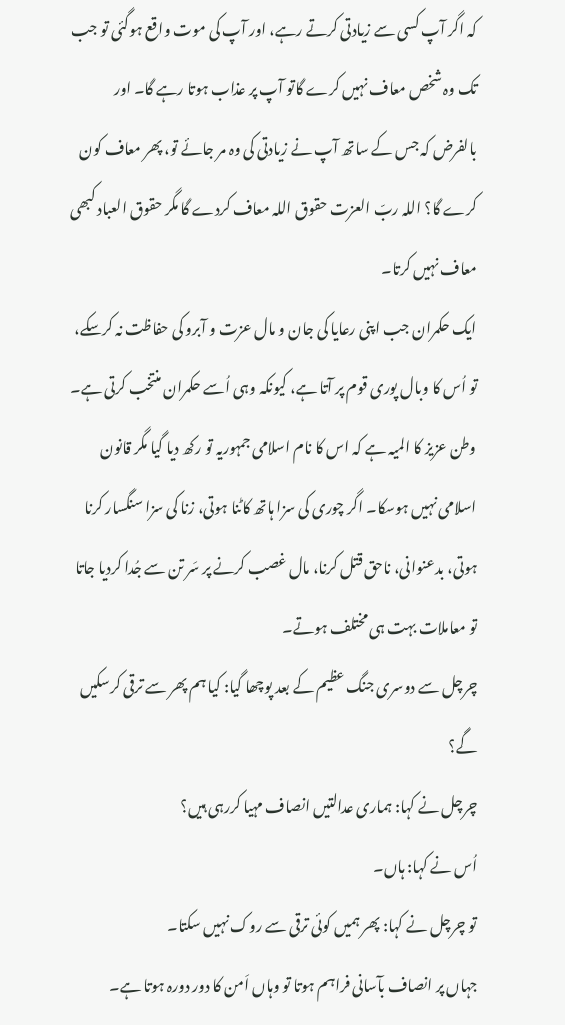کہ اگر آپ کسی سے زیادتی کرتے رہے، اور آپ کی موت واقع ہوگئی تو جب تک وہ شخص معاف نہیں کرے گاتو آپ پر عذاب ہوتا رہے گا۔ اور بالفرض کہ جس کے ساتھ آپ نے زیادتی کی وہ مر جائے تو، پھر معاف کون کرے گا؟ اللہ ربّ العزت حقوق اللہ معاف کردے گا مگر حقوق العباد کبھی معاف نہیں کرتا۔
ایک حکمران جب اپنی رعایا کی جان و مال عزت و آبرو کی حفاظت نہ کرسکے، تو اُس کا وبال پوری قوم پر آتا ہے، کیونکہ وہی اُسے حکمران منتخب کرتی ہے۔ وطن عزیز کا المیہ ہے کہ اس کا نام اسلامی جمہوریہ تو رکھ دیا گیا مگر قانون اسلامی نہیں ہوسکا۔ اگر چوری کی سزا ہاتھ کاٹنا ہوتی، زنا کی سزا سنگسار کرنا ہوتی، بدعنوانی، ناحق قتل کرنا، مال غصب کرنے پر سَر تن سے جُدا کردیا جاتا تو معاملات بہت ہی مختلف ہوتے۔
چرچل سے دوسری جنگ عظیم کے بعد پوچھا گیا: کیا ہم پھر سے ترقی کرسکیں گے؟
چرچل نے کہا: ہماری عدالتیں انصاف مہیا کررہی ہیں؟
اُس نے کہا: ہاں۔
تو چرچل نے کہا: پھر ہمیں کوئی ترقی سے روک نہیں سکتا۔
جہاں پر انصاف بآسانی فراہم ہوتا تو وہاں اَمن کا دور دورہ ہوتا ہے۔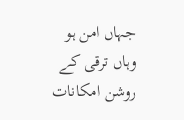جہاں امن ہو وہاں ترقی کے روشن امکانات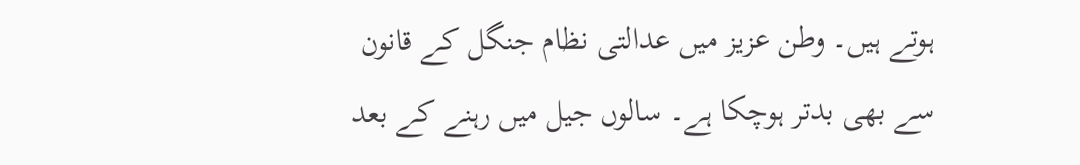ہوتے ہیں۔ وطن عزیز میں عدالتی نظام جنگل کے قانون سے بھی بدتر ہوچکا ہے۔ سالوں جیل میں رہنے کے بعد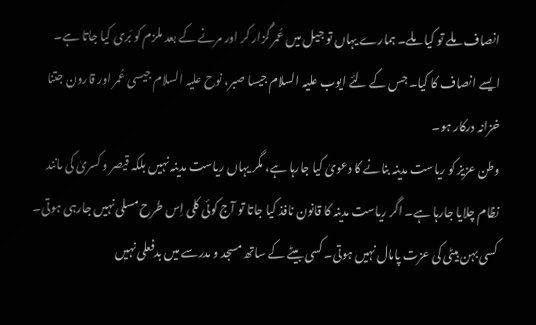انصاف ملے تو کیا ملے۔ ہمارے یہاں تو جیل میں عُمر گُزار کر اور مرنے کے بعد ملزم کو بَری کیا جاتا ہے۔ ایسے انصاف کا کیا۔ جس کے لئے ایوب علیہ السلام جیسا صبر، نوح علیہ السلام جیسی عُمر اور قارون جتنا خزانہ درکار ہو۔
وطن عزیز کو ریاست مدینہ بنانے کا دعویٰ کیا جارہا ہے، مگر یہاں ریاست مدینہ نہیں بلکہ قیصر و کسریٰ کی مانند نظام چلایا جارہا ہے۔ اگر ریاست مدینہ کا قانون نافذ کیا جاتا تو آج کوئی کلی اِس طرح مسلی نہیں جارہی ہوتی۔ کسی بہن بیٹی کی عزت پامال نہیں ہوتی۔ کسی بیٹے کے ساتھ مسجد و مدرسے میں بدفعلی نہیں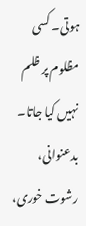ہوتی۔ کسی مظلوم پر ظلم نہیں کیا جاتا۔ بدعنوانی، رشوت خوری،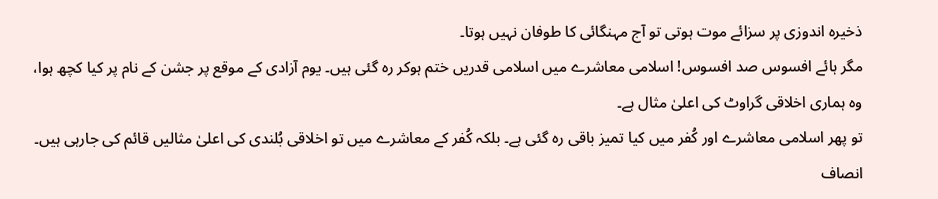ذخیرہ اندوزی پر سزائے موت ہوتی تو آج مہنگائی کا طوفان نہیں ہوتا۔
مگر ہائے افسوس صد افسوس! اسلامی معاشرے میں اسلامی قدریں ختم ہوکر رہ گئی ہیں۔ یوم آزادی کے موقع پر جشن کے نام پر کیا کچھ ہوا، وہ ہماری اخلاقی گراوٹ کی اعلیٰ مثال ہے۔
تو پھر اسلامی معاشرے اور کُفر میں کیا تمیز باقی رہ گئی ہے۔ بلکہ کُفر کے معاشرے میں تو اخلاقی بُلندی کی اعلیٰ مثالیں قائم کی جارہی ہیں۔ انصاف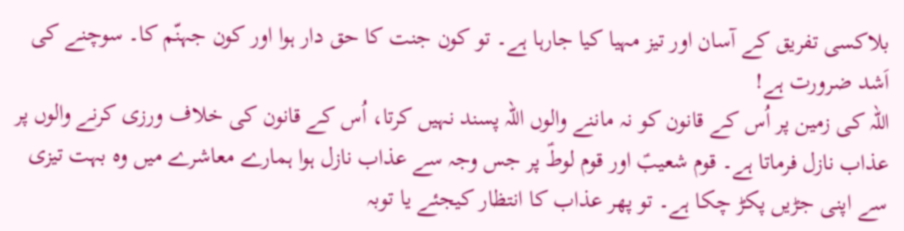بلاکسی تفریق کے آسان اور تیز مہیا کیا جارہا ہے۔ تو کون جنت کا حق دار ہوا اور کون جہنّم کا۔ سوچنے کی اَشد ضرورت ہے!
اللہ کی زمین پر اُس کے قانون کو نہ ماننے والوں اللہ پسند نہیں کرتا، اُس کے قانون کی خلاف ورزی کرنے والوں پر عذاب نازل فرماتا ہے۔ قوم شعیبؑ اور قوم لوطؑ پر جس وجہ سے عذاب نازل ہوا ہمارے معاشرے میں وہ بہت تیزی سے اپنی جڑیں پکڑ چکا ہے۔ تو پھر عذاب کا انتظار کیجئے یا توبہ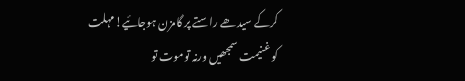کرکے سیدھے راستے پر گامزن ہوجائیے!مہلت کو غنیمت سمجھیں ورنہ توموت تو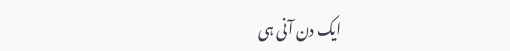ایک دن آنی ہی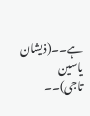ہے۔۔(ذیشان یاسین تاجی)۔۔